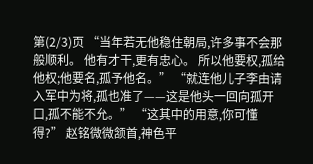第(2/3)页 “当年若无他稳住朝局,许多事不会那般顺利。 他有才干,更有忠心。 所以他要权,孤给他权;他要名,孤予他名。” “就连他儿子李由请入军中为将,孤也准了——这是他头一回向孤开口,孤不能不允。” “这其中的用意,你可懂得?” 赵铭微微颔首,神色平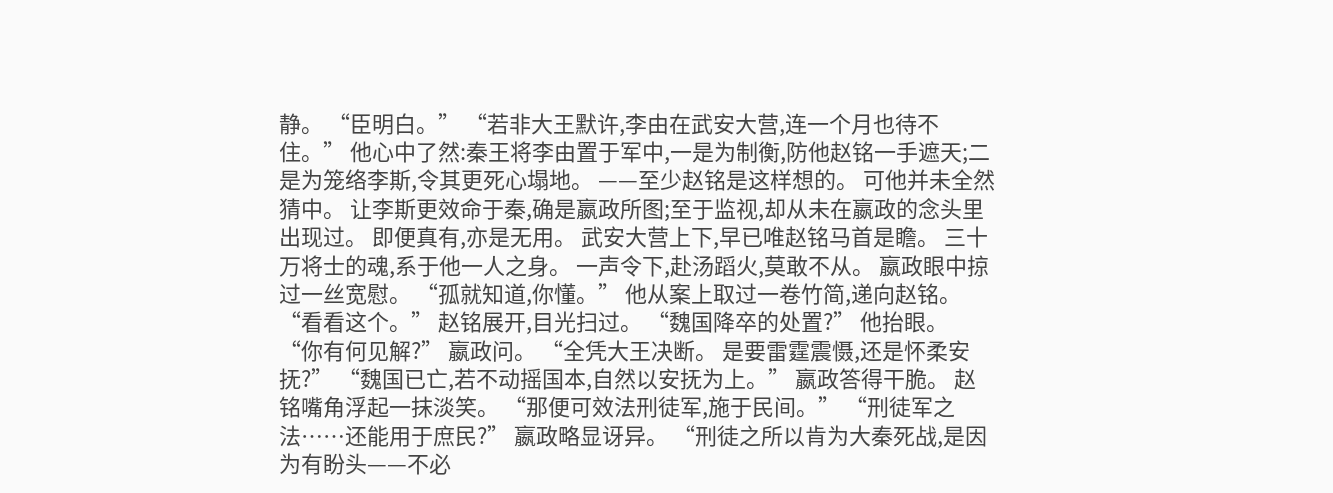静。 “臣明白。” “若非大王默许,李由在武安大营,连一个月也待不住。” 他心中了然:秦王将李由置于军中,一是为制衡,防他赵铭一手遮天;二是为笼络李斯,令其更死心塌地。 ——至少赵铭是这样想的。 可他并未全然猜中。 让李斯更效命于秦,确是嬴政所图;至于监视,却从未在嬴政的念头里出现过。 即便真有,亦是无用。 武安大营上下,早已唯赵铭马首是瞻。 三十万将士的魂,系于他一人之身。 一声令下,赴汤蹈火,莫敢不从。 嬴政眼中掠过一丝宽慰。 “孤就知道,你懂。” 他从案上取过一卷竹简,递向赵铭。 “看看这个。” 赵铭展开,目光扫过。 “魏国降卒的处置?” 他抬眼。 “你有何见解?” 嬴政问。 “全凭大王决断。 是要雷霆震慑,还是怀柔安抚?” “魏国已亡,若不动摇国本,自然以安抚为上。” 嬴政答得干脆。 赵铭嘴角浮起一抹淡笑。 “那便可效法刑徒军,施于民间。” “刑徒军之法……还能用于庶民?” 嬴政略显讶异。 “刑徒之所以肯为大秦死战,是因为有盼头——不必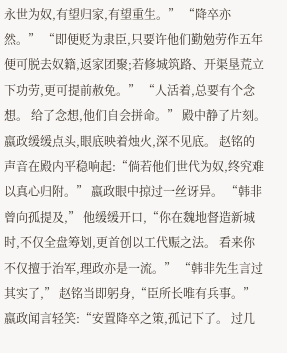永世为奴,有望归家,有望重生。” “降卒亦然。” “即便贬为隶臣,只要许他们勤勉劳作五年便可脱去奴籍,返家团聚;若修城筑路、开渠垦荒立下功劳,更可提前赦免。” “人活着,总要有个念想。 给了念想,他们自会拼命。” 殿中静了片刻。 嬴政缓缓点头,眼底映着烛火,深不见底。 赵铭的声音在殿内平稳响起:“倘若他们世代为奴,终究难以真心归附。” 嬴政眼中掠过一丝讶异。 “韩非曾向孤提及,” 他缓缓开口,“你在魏地督造新城时,不仅全盘筹划,更首创以工代赈之法。 看来你不仅擅于治军,理政亦是一流。” “韩非先生言过其实了,” 赵铭当即躬身,“臣所长唯有兵事。” 嬴政闻言轻笑:“安置降卒之策,孤记下了。 过几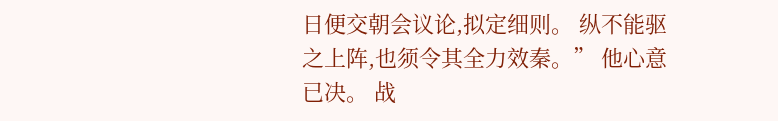日便交朝会议论,拟定细则。 纵不能驱之上阵,也须令其全力效秦。” 他心意已决。 战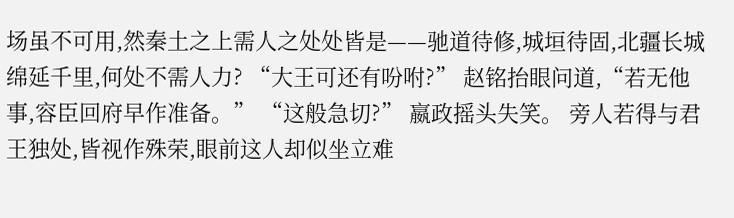场虽不可用,然秦土之上需人之处处皆是——驰道待修,城垣待固,北疆长城绵延千里,何处不需人力? “大王可还有吩咐?” 赵铭抬眼问道,“若无他事,容臣回府早作准备。” “这般急切?” 嬴政摇头失笑。 旁人若得与君王独处,皆视作殊荣,眼前这人却似坐立难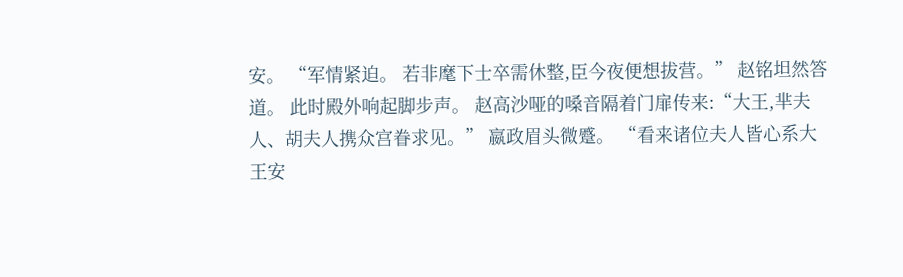安。 “军情紧迫。 若非麾下士卒需休整,臣今夜便想拔营。” 赵铭坦然答道。 此时殿外响起脚步声。 赵高沙哑的嗓音隔着门扉传来:“大王,芈夫人、胡夫人携众宫眷求见。” 嬴政眉头微蹙。 “看来诸位夫人皆心系大王安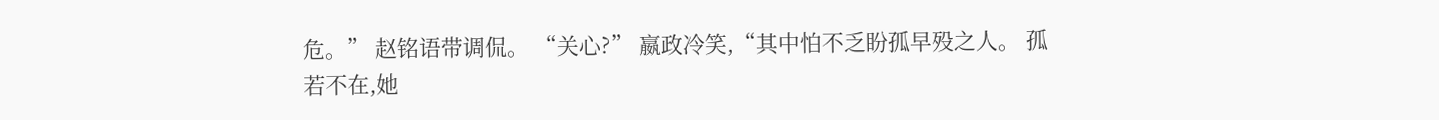危。” 赵铭语带调侃。 “关心?” 嬴政冷笑,“其中怕不乏盼孤早殁之人。 孤若不在,她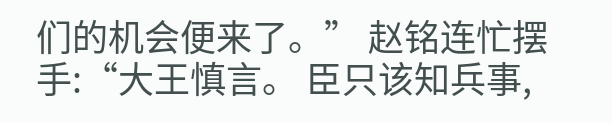们的机会便来了。” 赵铭连忙摆手:“大王慎言。 臣只该知兵事,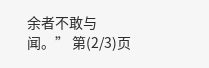余者不敢与闻。” 第(2/3)页